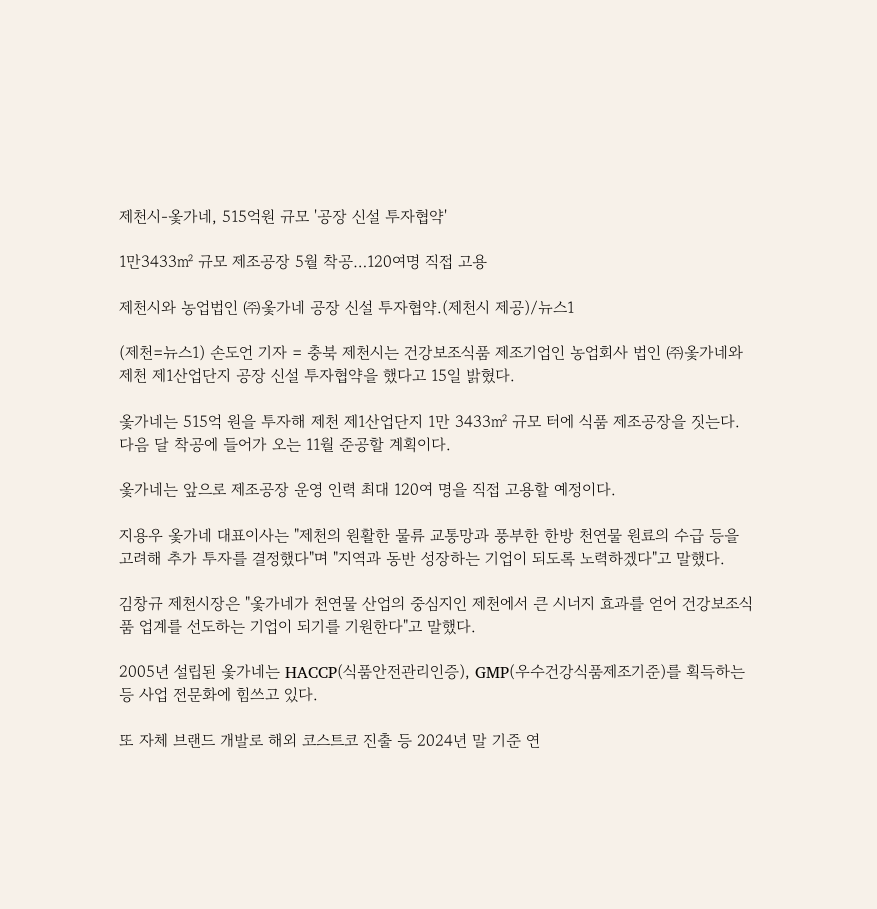제천시-옻가네, 515억원 규모 '공장 신설 투자협약'

1만3433㎡ 규모 제조공장 5월 착공…120여명 직접 고용

제천시와 농업법인 ㈜옻가네 공장 신설 투자협약.(제천시 제공)/뉴스1

(제천=뉴스1) 손도언 기자 = 충북 제천시는 건강보조식품 제조기업인 농업회사 법인 ㈜옻가네와 제천 제1산업단지 공장 신설 투자협약을 했다고 15일 밝혔다.

옻가네는 515억 원을 투자해 제천 제1산업단지 1만 3433㎡ 규모 터에 식품 제조공장을 짓는다. 다음 달 착공에 들어가 오는 11월 준공할 계획이다.

옻가네는 앞으로 제조공장 운영 인력 최대 120여 명을 직접 고용할 예정이다.

지용우 옻가네 대표이사는 "제천의 원활한 물류 교통망과 풍부한 한방 천연물 원료의 수급 등을 고려해 추가 투자를 결정했다"며 "지역과 동반 성장하는 기업이 되도록 노력하겠다"고 말했다.

김창규 제천시장은 "옻가네가 천연물 산업의 중심지인 제천에서 큰 시너지 효과를 얻어 건강보조식품 업계를 선도하는 기업이 되기를 기원한다"고 말했다.

2005년 설립된 옻가네는 HACCP(식품안전관리인증), GMP(우수건강식품제조기준)를 획득하는 등 사업 전문화에 힘쓰고 있다.

또 자체 브랜드 개발로 해외 코스트코 진출 등 2024년 말 기준 연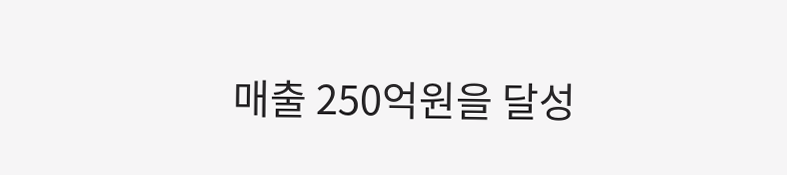매출 250억원을 달성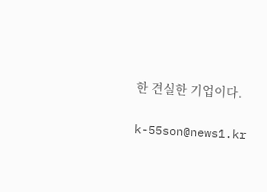한 견실한 기업이다.

k-55son@news1.kr